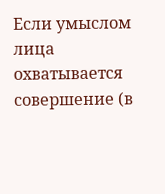Если умыслом лица охватывается совершение (в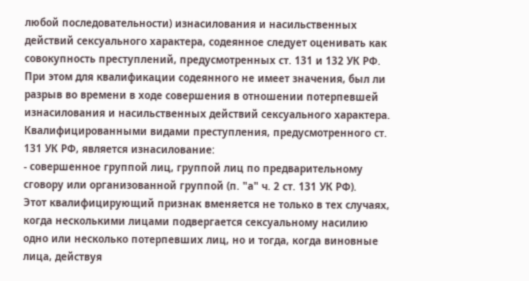любой последовательности) изнасилования и насильственных действий сексуального характера, содеянное следует оценивать как совокупность преступлений, предусмотренных ст. 131 и 132 УК РФ. При этом для квалификации содеянного не имеет значения, был ли разрыв во времени в ходе совершения в отношении потерпевшей изнасилования и насильственных действий сексуального характера.
Квалифицированными видами преступления, предусмотренного ст. 131 УК РФ, является изнасилование:
- совершенное группой лиц, группой лиц по предварительному сговору или организованной группой (п. "а" ч. 2 ст. 131 УК РФ).
Этот квалифицирующий признак вменяется не только в тех случаях, когда несколькими лицами подвергается сексуальному насилию одно или несколько потерпевших лиц, но и тогда, когда виновные лица, действуя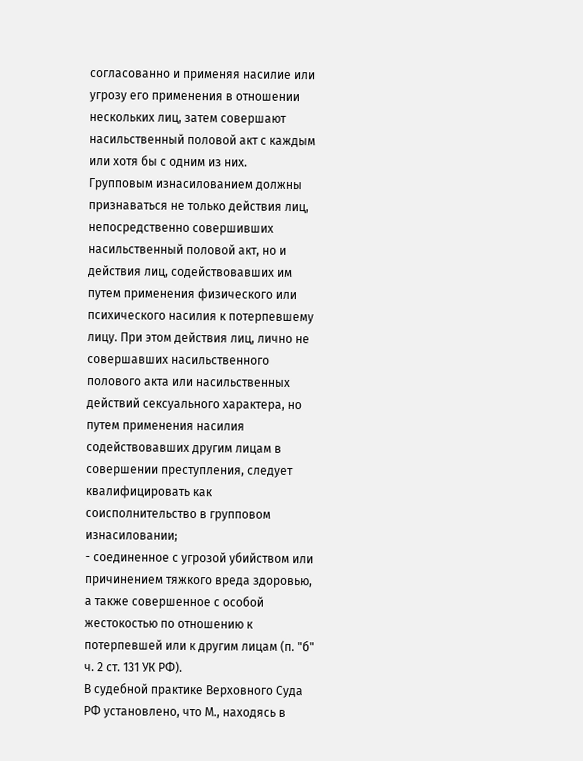согласованно и применяя насилие или угрозу его применения в отношении нескольких лиц, затем совершают насильственный половой акт с каждым или хотя бы с одним из них.
Групповым изнасилованием должны признаваться не только действия лиц, непосредственно совершивших насильственный половой акт, но и действия лиц, содействовавших им путем применения физического или психического насилия к потерпевшему лицу. При этом действия лиц, лично не совершавших насильственного полового акта или насильственных действий сексуального характера, но путем применения насилия содействовавших другим лицам в совершении преступления, следует квалифицировать как соисполнительство в групповом изнасиловании;
- соединенное с угрозой убийством или причинением тяжкого вреда здоровью, а также совершенное с особой жестокостью по отношению к потерпевшей или к другим лицам (п. "б" ч. 2 ст. 131 УК РФ).
В судебной практике Верховного Суда РФ установлено, что М., находясь в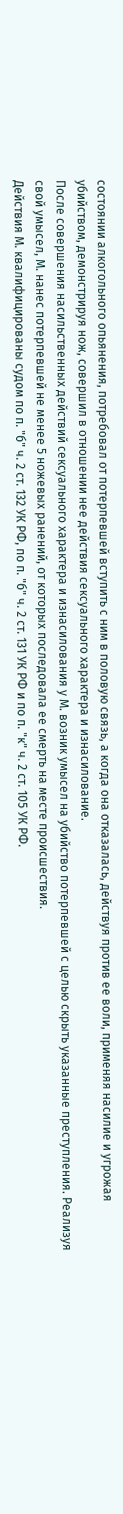состоянии алкогольного опьянения, потребовал от потерпевшей вступить с ним в половую связь, а когда она отказалась, действуя против ее воли, применяя насилие и угрожая убийством, демонстрируя нож, совершил в отношении нее действия сексуального характера и изнасилование.
После совершения насильственных действий сексуального характера и изнасилования у М. возник умысел на убийство потерпевшей с целью скрыть указанные преступления. Реализуя свой умысел, М. нанес потерпевшей не менее 5 ножевых ранений, от которых последовала ее смерть на месте происшествия.
Действия М. квалифицированы судом по п. "б" ч. 2 ст. 132 УК РФ, по п. "б" ч. 2 ст. 131 УК РФ и по п. "к" ч. 2 ст. 105 УК РФ.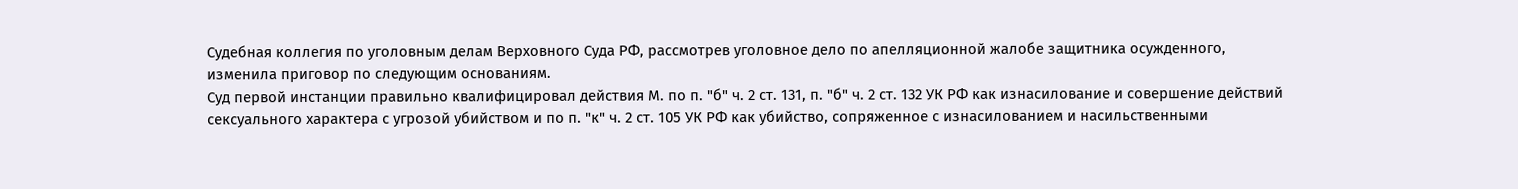Судебная коллегия по уголовным делам Верховного Суда РФ, рассмотрев уголовное дело по апелляционной жалобе защитника осужденного, изменила приговор по следующим основаниям.
Суд первой инстанции правильно квалифицировал действия М. по п. "б" ч. 2 ст. 131, п. "б" ч. 2 ст. 132 УК РФ как изнасилование и совершение действий сексуального характера с угрозой убийством и по п. "к" ч. 2 ст. 105 УК РФ как убийство, сопряженное с изнасилованием и насильственными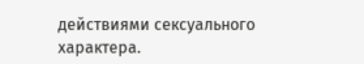действиями сексуального характера.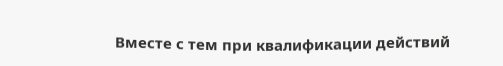Вместе с тем при квалификации действий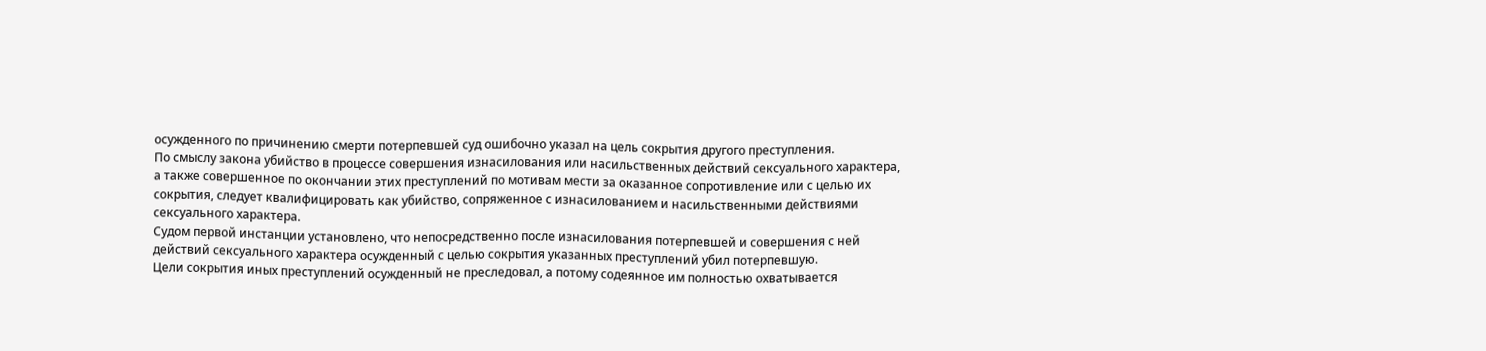осужденного по причинению смерти потерпевшей суд ошибочно указал на цель сокрытия другого преступления.
По смыслу закона убийство в процессе совершения изнасилования или насильственных действий сексуального характера, а также совершенное по окончании этих преступлений по мотивам мести за оказанное сопротивление или с целью их сокрытия, следует квалифицировать как убийство, сопряженное с изнасилованием и насильственными действиями сексуального характера.
Судом первой инстанции установлено, что непосредственно после изнасилования потерпевшей и совершения с ней действий сексуального характера осужденный с целью сокрытия указанных преступлений убил потерпевшую.
Цели сокрытия иных преступлений осужденный не преследовал, а потому содеянное им полностью охватывается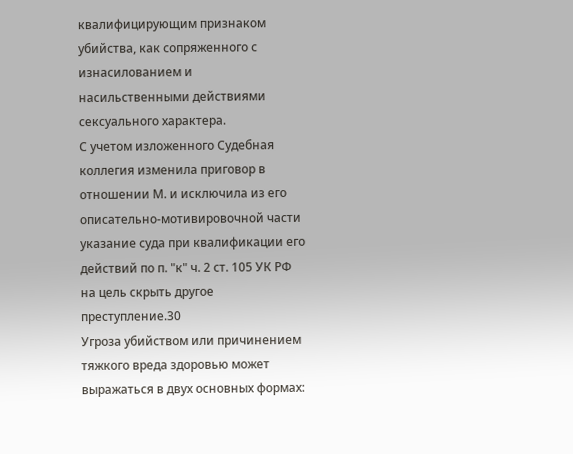квалифицирующим признаком убийства, как сопряженного с изнасилованием и насильственными действиями сексуального характера.
С учетом изложенного Судебная коллегия изменила приговор в отношении М. и исключила из его описательно-мотивировочной части указание суда при квалификации его действий по п. "к" ч. 2 ст. 105 УК РФ на цель скрыть другое преступление.30
Угроза убийством или причинением тяжкого вреда здоровью может выражаться в двух основных формах: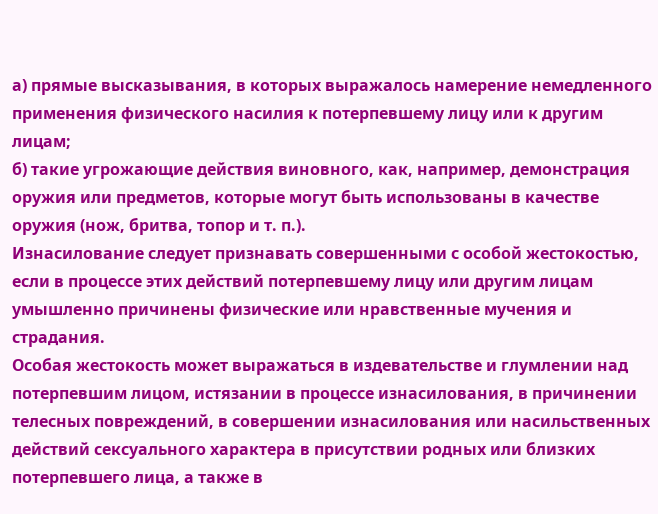а) прямые высказывания, в которых выражалось намерение немедленного применения физического насилия к потерпевшему лицу или к другим лицам;
б) такие угрожающие действия виновного, как, например, демонстрация оружия или предметов, которые могут быть использованы в качестве оружия (нож, бритва, топор и т. п.).
Изнасилование следует признавать совершенными с особой жестокостью, если в процессе этих действий потерпевшему лицу или другим лицам умышленно причинены физические или нравственные мучения и страдания.
Особая жестокость может выражаться в издевательстве и глумлении над потерпевшим лицом, истязании в процессе изнасилования, в причинении телесных повреждений, в совершении изнасилования или насильственных действий сексуального характера в присутствии родных или близких потерпевшего лица, а также в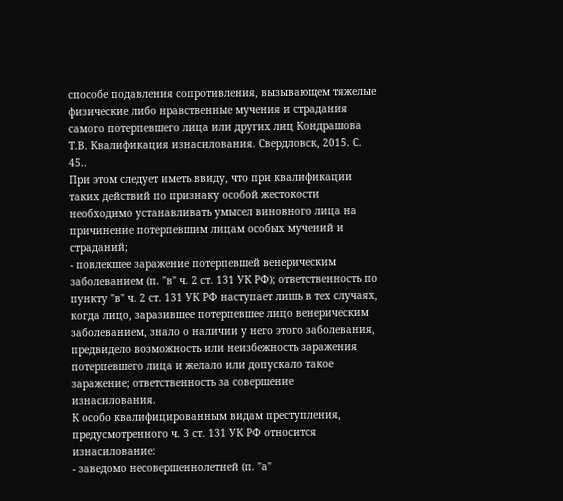способе подавления сопротивления, вызывающем тяжелые физические либо нравственные мучения и страдания самого потерпевшего лица или других лиц Кондрашова Т.В. Квалификация изнасилования. Свердловск, 2015. С. 45..
При этом следует иметь ввиду, что при квалификации таких действий по признаку особой жестокости необходимо устанавливать умысел виновного лица на причинение потерпевшим лицам особых мучений и страданий;
- повлекшее заражение потерпевшей венерическим заболеванием (п. "в" ч. 2 ст. 131 УК РФ); ответственность по пункту "в" ч. 2 ст. 131 УК РФ наступает лишь в тех случаях, когда лицо, заразившее потерпевшее лицо венерическим заболеванием, знало о наличии у него этого заболевания, предвидело возможность или неизбежность заражения потерпевшего лица и желало или допускало такое заражение; ответственность за совершение изнасилования.
К особо квалифицированным видам преступления, предусмотренного ч. 3 ст. 131 УК РФ относится изнасилование:
- заведомо несовершеннолетней (п. "а"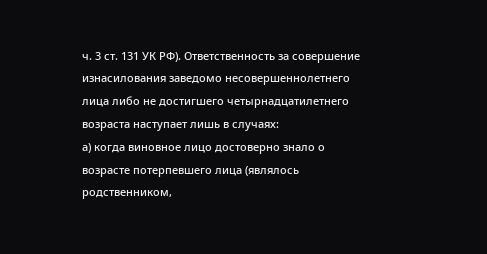ч. 3 ст. 131 УК РФ). Ответственность за совершение изнасилования заведомо несовершеннолетнего лица либо не достигшего четырнадцатилетнего возраста наступает лишь в случаях:
а) когда виновное лицо достоверно знало о возрасте потерпевшего лица (являлось родственником,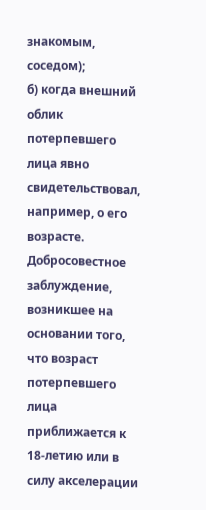знакомым, соседом);
б) когда внешний облик потерпевшего лица явно свидетельствовал, например, о его возрасте.
Добросовестное заблуждение, возникшее на основании того, что возраст потерпевшего лица приближается к 18-летию или в силу акселерации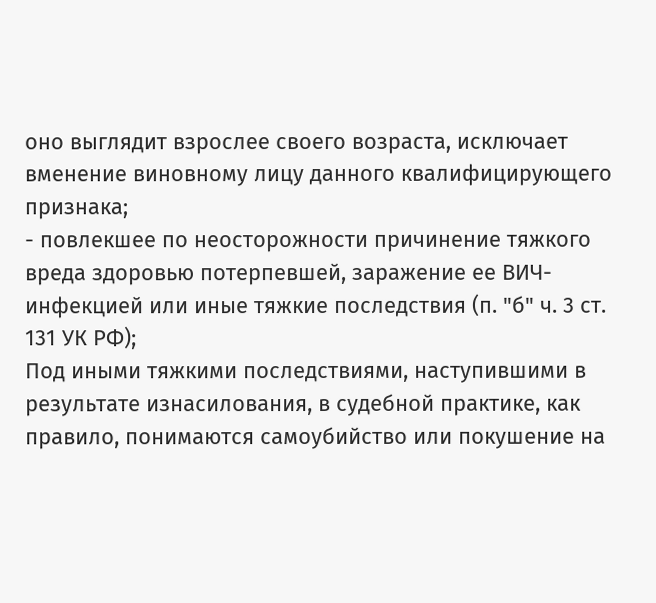оно выглядит взрослее своего возраста, исключает вменение виновному лицу данного квалифицирующего признака;
- повлекшее по неосторожности причинение тяжкого вреда здоровью потерпевшей, заражение ее ВИЧ-инфекцией или иные тяжкие последствия (п. "б" ч. 3 ст. 131 УК РФ);
Под иными тяжкими последствиями, наступившими в результате изнасилования, в судебной практике, как правило, понимаются самоубийство или покушение на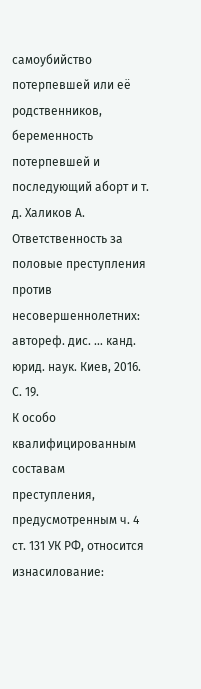самоубийство потерпевшей или её родственников, беременность потерпевшей и последующий аборт и т. д. Халиков А. Ответственность за половые преступления против несовершеннолетних: автореф. дис. … канд. юрид. наук. Киев, 2016. С. 19.
К особо квалифицированным составам преступления, предусмотренным ч. 4 ст. 131 УК РФ, относится изнасилование: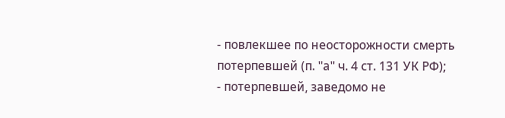- повлекшее по неосторожности смерть потерпевшей (п. "а" ч. 4 ст. 131 УК РФ);
- потерпевшей, заведомо не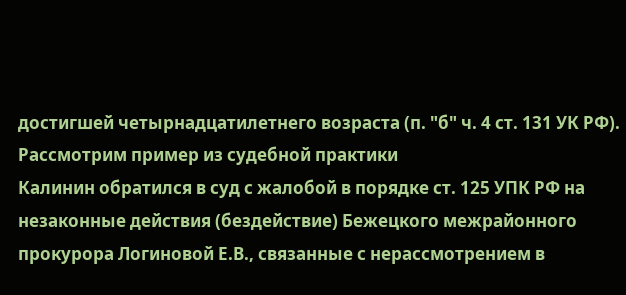достигшей четырнадцатилетнего возраста (п. "б" ч. 4 ст. 131 УК РФ).
Рассмотрим пример из судебной практики
Калинин обратился в суд с жалобой в порядке ст. 125 УПК РФ на незаконные действия (бездействие) Бежецкого межрайонного прокурора Логиновой Е.В., связанные с нерассмотрением в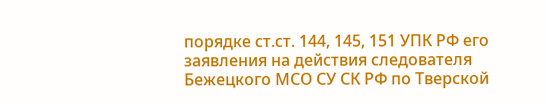порядке ст.ст. 144, 145, 151 УПК РФ его заявления на действия следователя Бежецкого МСО СУ СК РФ по Тверской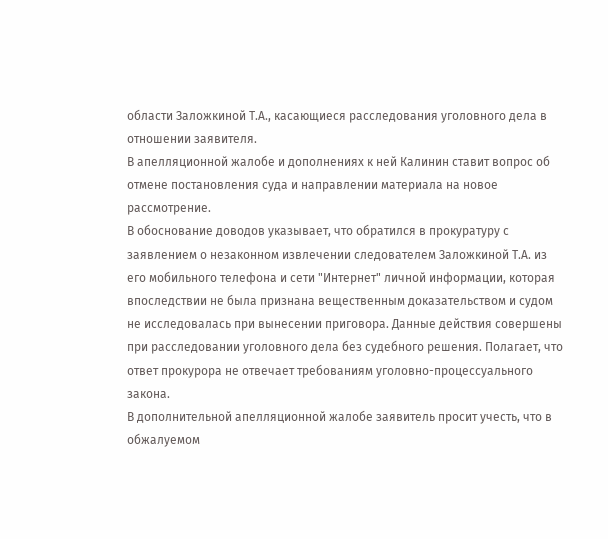области Заложкиной Т.А., касающиеся расследования уголовного дела в отношении заявителя.
В апелляционной жалобе и дополнениях к ней Калинин ставит вопрос об отмене постановления суда и направлении материала на новое рассмотрение.
В обоснование доводов указывает, что обратился в прокуратуру с заявлением о незаконном извлечении следователем Заложкиной Т.А. из его мобильного телефона и сети "Интернет" личной информации, которая впоследствии не была признана вещественным доказательством и судом не исследовалась при вынесении приговора. Данные действия совершены при расследовании уголовного дела без судебного решения. Полагает, что ответ прокурора не отвечает требованиям уголовно-процессуального закона.
В дополнительной апелляционной жалобе заявитель просит учесть, что в обжалуемом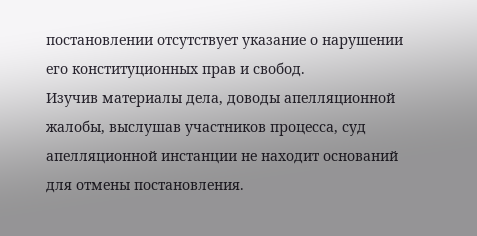постановлении отсутствует указание о нарушении его конституционных прав и свобод.
Изучив материалы дела, доводы апелляционной жалобы, выслушав участников процесса, суд апелляционной инстанции не находит оснований для отмены постановления.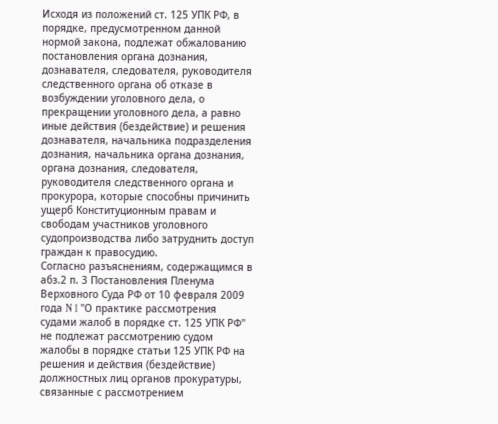Исходя из положений ст. 125 УПК РФ, в порядке, предусмотренном данной нормой закона, подлежат обжалованию постановления органа дознания, дознавателя, следователя, руководителя следственного органа об отказе в возбуждении уголовного дела, о прекращении уголовного дела, а равно иные действия (бездействие) и решения дознавателя, начальника подразделения дознания, начальника органа дознания, органа дознания, следователя, руководителя следственного органа и прокурора, которые способны причинить ущерб Конституционным правам и свободам участников уголовного судопроизводства либо затруднить доступ граждан к правосудию.
Согласно разъяснениям, содержащимся в абз.2 п. 3 Постановления Пленума Верховного Суда РФ от 10 февраля 2009 года N 1 "О практике рассмотрения судами жалоб в порядке ст. 125 УПК РФ" не подлежат рассмотрению судом жалобы в порядке статьи 125 УПК РФ на решения и действия (бездействие) должностных лиц органов прокуратуры, связанные с рассмотрением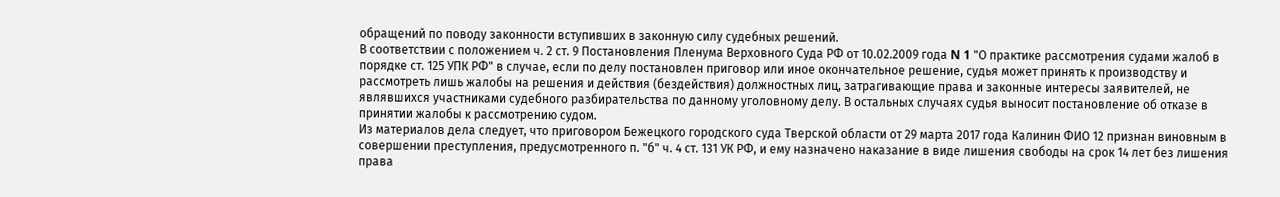обращений по поводу законности вступивших в законную силу судебных решений.
В соответствии с положением ч. 2 ст. 9 Постановления Пленума Верховного Суда РФ от 10.02.2009 года N 1 "О практике рассмотрения судами жалоб в порядке ст. 125 УПК РФ" в случае, если по делу постановлен приговор или иное окончательное решение, судья может принять к производству и рассмотреть лишь жалобы на решения и действия (бездействия) должностных лиц, затрагивающие права и законные интересы заявителей, не являвшихся участниками судебного разбирательства по данному уголовному делу. В остальных случаях судья выносит постановление об отказе в принятии жалобы к рассмотрению судом.
Из материалов дела следует, что приговором Бежецкого городского суда Тверской области от 29 марта 2017 года Калинин ФИО 12 признан виновным в совершении преступления, предусмотренного п. "б" ч. 4 ст. 131 УК РФ, и ему назначено наказание в виде лишения свободы на срок 14 лет без лишения права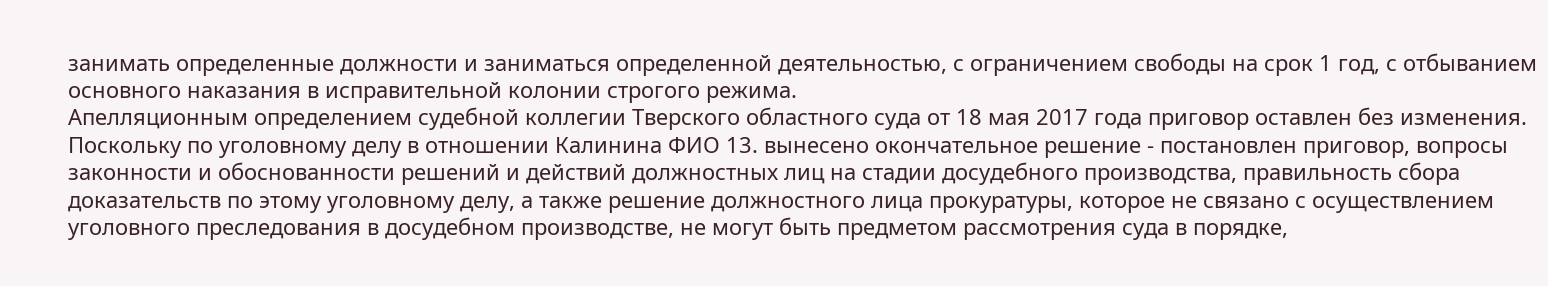занимать определенные должности и заниматься определенной деятельностью, с ограничением свободы на срок 1 год, с отбыванием основного наказания в исправительной колонии строгого режима.
Апелляционным определением судебной коллегии Тверского областного суда от 18 мая 2017 года приговор оставлен без изменения.
Поскольку по уголовному делу в отношении Калинина ФИО 13. вынесено окончательное решение - постановлен приговор, вопросы законности и обоснованности решений и действий должностных лиц на стадии досудебного производства, правильность сбора доказательств по этому уголовному делу, а также решение должностного лица прокуратуры, которое не связано с осуществлением уголовного преследования в досудебном производстве, не могут быть предметом рассмотрения суда в порядке,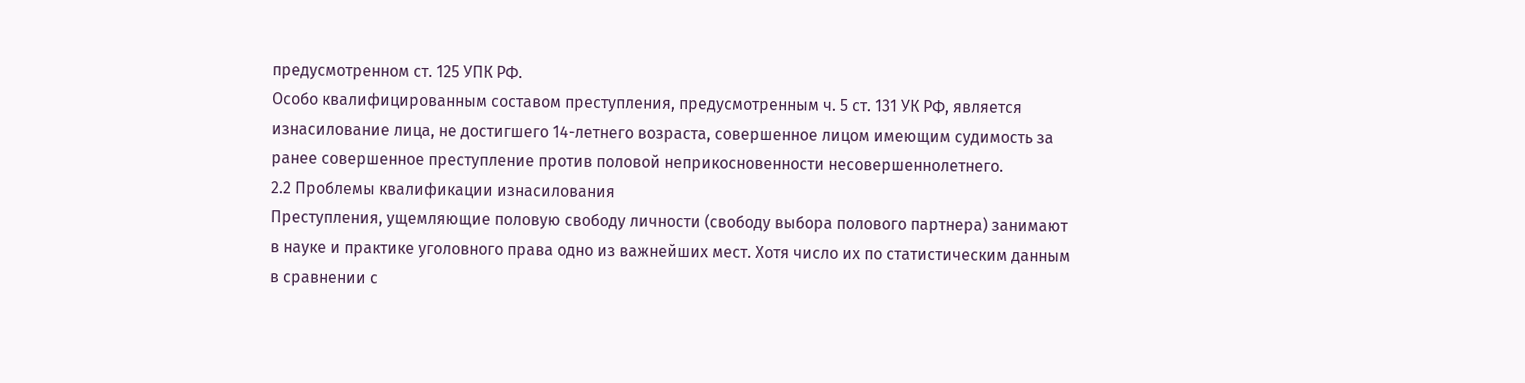предусмотренном ст. 125 УПК РФ.
Особо квалифицированным составом преступления, предусмотренным ч. 5 ст. 131 УК РФ, является изнасилование лица, не достигшего 14-летнего возраста, совершенное лицом имеющим судимость за ранее совершенное преступление против половой неприкосновенности несовершеннолетнего.
2.2 Проблемы квалификации изнасилования
Преступления, ущемляющие половую свободу личности (свободу выбора полового партнера) занимают в науке и практике уголовного права одно из важнейших мест. Хотя число их по статистическим данным в сравнении с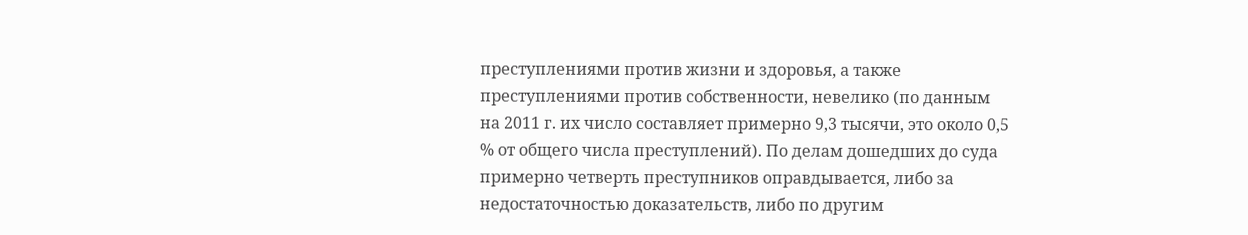преступлениями против жизни и здоровья, а также преступлениями против собственности, невелико (по данным на 2011 г. их число составляет примерно 9,3 тысячи, это около 0,5 % от общего числа преступлений). По делам дошедших до суда примерно четверть преступников оправдывается, либо за недостаточностью доказательств, либо по другим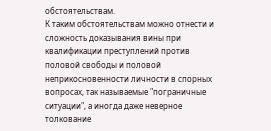обстоятельствам.
К таким обстоятельствам можно отнести и сложность доказывания вины при квалификации преступлений против половой свободы и половой неприкосновенности личности в спорных вопросах, так называемые "пограничные ситуации", а иногда даже неверное толкование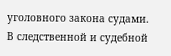уголовного закона судами.
В следственной и судебной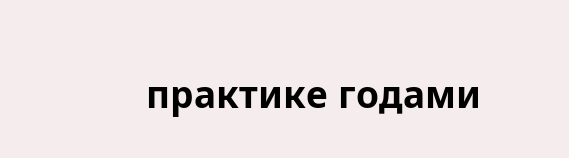практике годами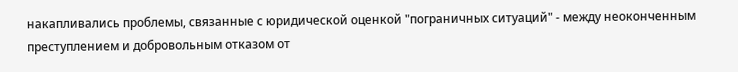накапливались проблемы, связанные с юридической оценкой "пограничных ситуаций" - между неоконченным преступлением и добровольным отказом от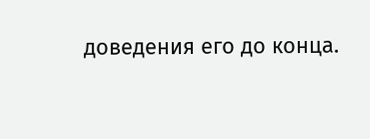доведения его до конца.